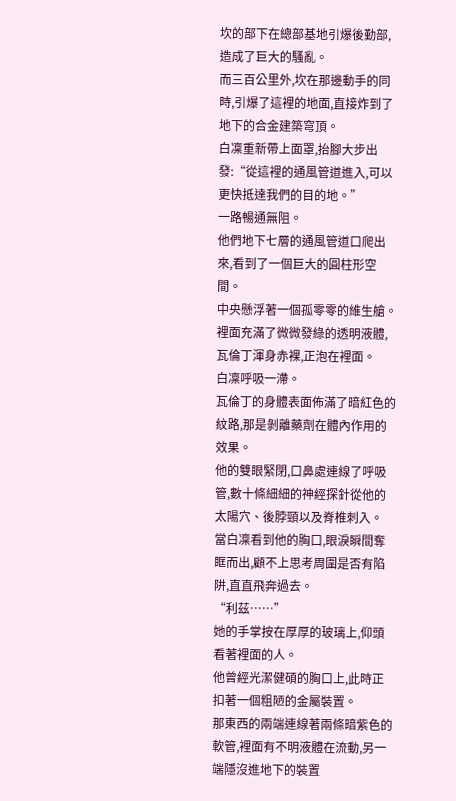坎的部下在總部基地引爆後勤部,造成了巨大的騷亂。
而三百公里外,坎在那邊動手的同時,引爆了這裡的地面,直接炸到了地下的合金建築穹頂。
白凜重新帶上面罩,抬腳大步出發:“從這裡的通風管道進入,可以更快抵達我們的目的地。”
一路暢通無阻。
他們地下七層的通風管道口爬出來,看到了一個巨大的圓柱形空間。
中央懸浮著一個孤零零的維生艙。
裡面充滿了微微發綠的透明液體,瓦倫丁渾身赤裸,正泡在裡面。
白凜呼吸一滯。
瓦倫丁的身體表面佈滿了暗紅色的紋路,那是剝離藥劑在體內作用的效果。
他的雙眼緊閉,口鼻處連線了呼吸管,數十條細細的神經探針從他的太陽穴、後脖頸以及脊椎刺入。
當白凜看到他的胸口,眼淚瞬間奪眶而出,顧不上思考周圍是否有陷阱,直直飛奔過去。
“利茲……”
她的手掌按在厚厚的玻璃上,仰頭看著裡面的人。
他曾經光潔健碩的胸口上,此時正扣著一個粗陋的金屬裝置。
那東西的兩端連線著兩條暗紫色的軟管,裡面有不明液體在流動,另一端隱沒進地下的裝置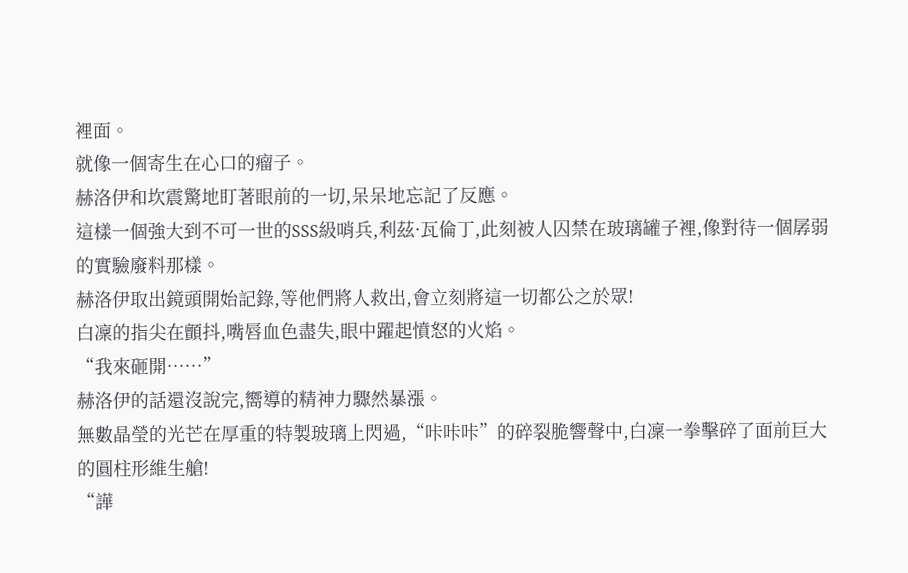裡面。
就像一個寄生在心口的瘤子。
赫洛伊和坎震驚地盯著眼前的一切,呆呆地忘記了反應。
這樣一個強大到不可一世的SSS級哨兵,利茲·瓦倫丁,此刻被人囚禁在玻璃罐子裡,像對待一個孱弱的實驗廢料那樣。
赫洛伊取出鏡頭開始記錄,等他們將人救出,會立刻將這一切都公之於眾!
白凜的指尖在顫抖,嘴唇血色盡失,眼中躍起憤怒的火焰。
“我來砸開……”
赫洛伊的話還沒說完,嚮導的精神力驟然暴漲。
無數晶瑩的光芒在厚重的特製玻璃上閃過,“咔咔咔”的碎裂脆響聲中,白凜一拳擊碎了面前巨大的圓柱形維生艙!
“譁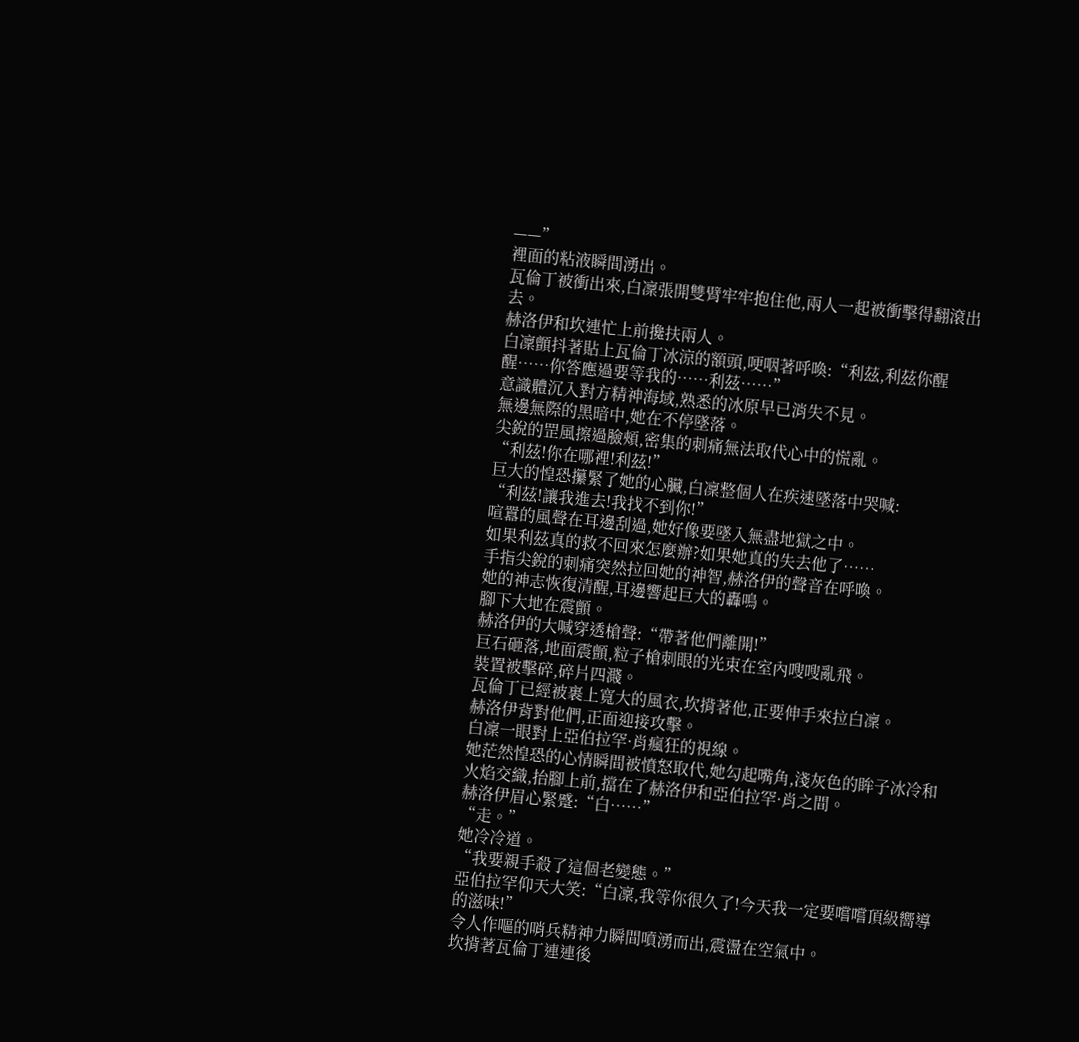——”
裡面的粘液瞬間湧出。
瓦倫丁被衝出來,白凜張開雙臂牢牢抱住他,兩人一起被衝擊得翻滾出去。
赫洛伊和坎連忙上前攙扶兩人。
白凜顫抖著貼上瓦倫丁冰涼的額頭,哽咽著呼喚:“利茲,利茲你醒醒……你答應過要等我的……利茲……”
意識體沉入對方精神海域,熟悉的冰原早已消失不見。
無邊無際的黑暗中,她在不停墜落。
尖銳的罡風擦過臉頰,密集的刺痛無法取代心中的慌亂。
“利茲!你在哪裡!利茲!”
巨大的惶恐攥緊了她的心臟,白凜整個人在疾速墜落中哭喊:
“利茲!讓我進去!我找不到你!”
喧囂的風聲在耳邊刮過,她好像要墜入無盡地獄之中。
如果利茲真的救不回來怎麼辦?如果她真的失去他了……
手指尖銳的刺痛突然拉回她的神智,赫洛伊的聲音在呼喚。
她的神志恢復清醒,耳邊響起巨大的轟鳴。
腳下大地在震顫。
赫洛伊的大喊穿透槍聲:“帶著他們離開!”
巨石砸落,地面震顫,粒子槍刺眼的光束在室內嗖嗖亂飛。
裝置被擊碎,碎片四濺。
瓦倫丁已經被裹上寬大的風衣,坎揹著他,正要伸手來拉白凜。
赫洛伊背對他們,正面迎接攻擊。
白凜一眼對上亞伯拉罕·肖瘋狂的視線。
她茫然惶恐的心情瞬間被憤怒取代,她勾起嘴角,淺灰色的眸子冰冷和火焰交織,抬腳上前,擋在了赫洛伊和亞伯拉罕·肖之間。
赫洛伊眉心緊蹙:“白……”
“走。”
她冷冷道。
“我要親手殺了這個老變態。”
亞伯拉罕仰天大笑:“白凜,我等你很久了!今天我一定要嚐嚐頂級嚮導的滋味!”
令人作嘔的哨兵精神力瞬間噴湧而出,震盪在空氣中。
坎揹著瓦倫丁連連後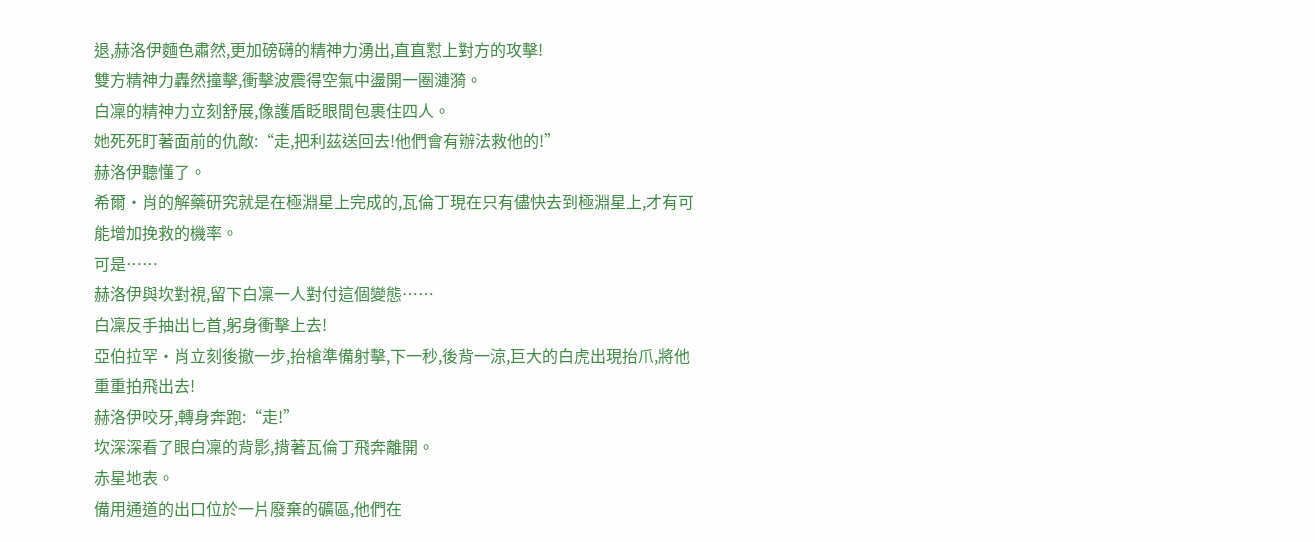退,赫洛伊麵色肅然,更加磅礴的精神力湧出,直直懟上對方的攻擊!
雙方精神力轟然撞擊,衝擊波震得空氣中盪開一圈漣漪。
白凜的精神力立刻舒展,像護盾眨眼間包裹住四人。
她死死盯著面前的仇敵:“走,把利茲送回去!他們會有辦法救他的!”
赫洛伊聽懂了。
希爾·肖的解藥研究就是在極淵星上完成的,瓦倫丁現在只有儘快去到極淵星上,才有可能增加挽救的機率。
可是……
赫洛伊與坎對視,留下白凜一人對付這個變態……
白凜反手抽出匕首,躬身衝擊上去!
亞伯拉罕·肖立刻後撤一步,抬槍準備射擊,下一秒,後背一涼,巨大的白虎出現抬爪,將他重重拍飛出去!
赫洛伊咬牙,轉身奔跑:“走!”
坎深深看了眼白凜的背影,揹著瓦倫丁飛奔離開。
赤星地表。
備用通道的出口位於一片廢棄的礦區,他們在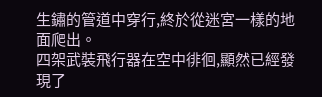生鏽的管道中穿行,終於從迷宮一樣的地面爬出。
四架武裝飛行器在空中徘徊,顯然已經發現了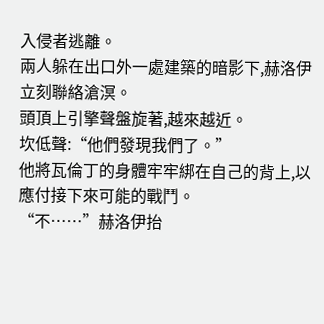入侵者逃離。
兩人躲在出口外一處建築的暗影下,赫洛伊立刻聯絡滄溟。
頭頂上引擎聲盤旋著,越來越近。
坎低聲:“他們發現我們了。”
他將瓦倫丁的身體牢牢綁在自己的背上,以應付接下來可能的戰鬥。
“不……”赫洛伊抬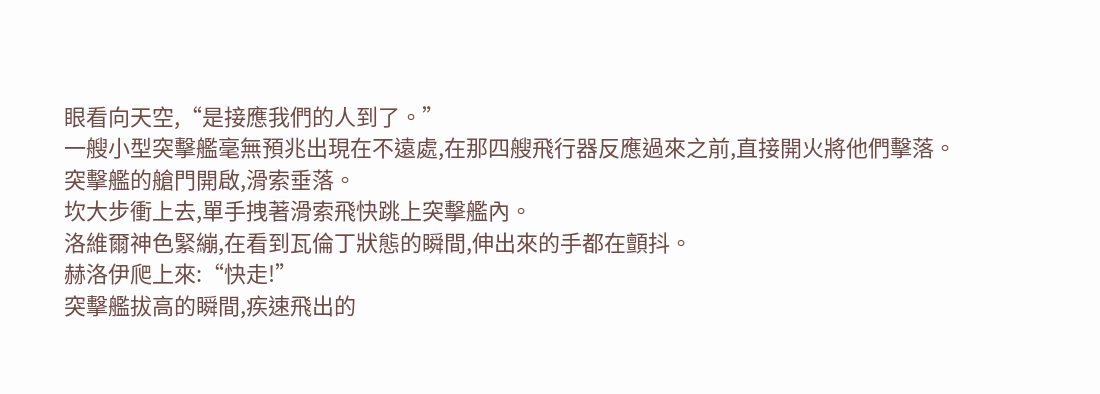眼看向天空,“是接應我們的人到了。”
一艘小型突擊艦毫無預兆出現在不遠處,在那四艘飛行器反應過來之前,直接開火將他們擊落。
突擊艦的艙門開啟,滑索垂落。
坎大步衝上去,單手拽著滑索飛快跳上突擊艦內。
洛維爾神色緊繃,在看到瓦倫丁狀態的瞬間,伸出來的手都在顫抖。
赫洛伊爬上來:“快走!”
突擊艦拔高的瞬間,疾速飛出的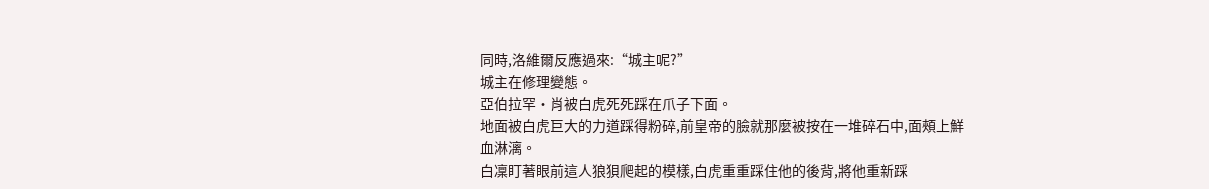同時,洛維爾反應過來:“城主呢?”
城主在修理變態。
亞伯拉罕·肖被白虎死死踩在爪子下面。
地面被白虎巨大的力道踩得粉碎,前皇帝的臉就那麼被按在一堆碎石中,面頰上鮮血淋漓。
白凜盯著眼前這人狼狽爬起的模樣,白虎重重踩住他的後背,將他重新踩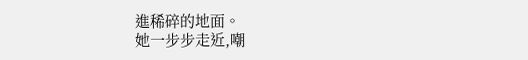進稀碎的地面。
她一步步走近,嘲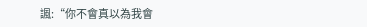諷:“你不會真以為我會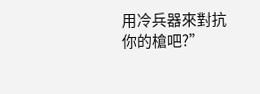用冷兵器來對抗你的槍吧?”